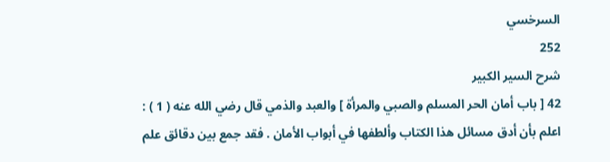السرخسي
252
شرح السير الكبير
42 [ باب أمان الحر المسلم والصبي والمرأة ] والعبد والذمي قال رضي الله عنه ( 1 ) : اعلم بأن أدق مسائل هذا الكتاب وألطفها في أبواب الأمان . فقد جمع بين دقائق علم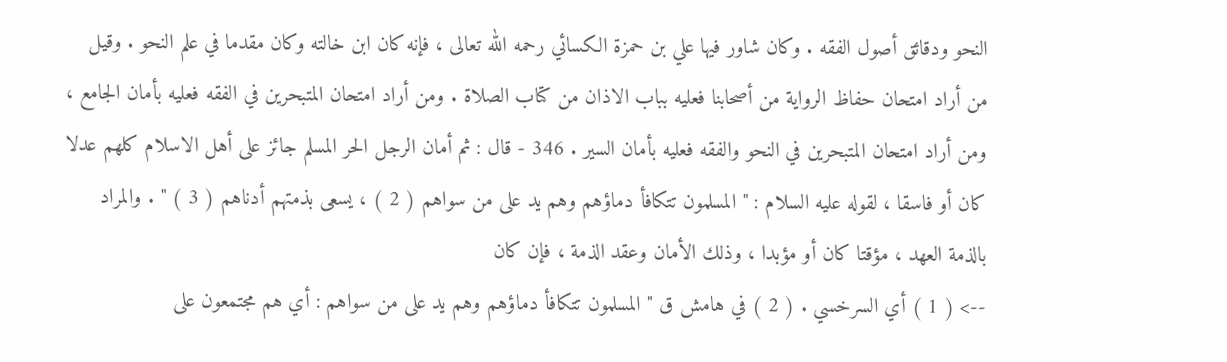النحو ودقائق أصول الفقه . وكان شاور فيها علي بن حمزة الكسائي رحمه الله تعالى ، فإنه كان ابن خالته وكان مقدما في علم النحو . وقيل من أراد امتحان حفاظ الرواية من أصحابنا فعليه بباب الاذان من كتاب الصلاة . ومن أراد امتحان المتبحرين في الفقه فعليه بأمان الجامع ، ومن أراد امتحان المتبحرين في النحو والفقه فعليه بأمان السير . 346 - قال : ثم أمان الرجل الحر المسلم جائز على أهل الاسلام كلهم عدلا كان أو فاسقا ، لقوله عليه السلام : " المسلمون تتكافأ دماؤهم وهم يد على من سواهم ( 2 ) ، يسعى بذمتهم أدناهم ( 3 ) " . والمراد بالذمة العهد ، مؤقتا كان أو مؤبدا ، وذلك الأمان وعقد الذمة ، فإن كان
--> ( 1 ) أي السرخسي . ( 2 ) في هامش ق " المسلمون تتكافأ دماؤهم وهم يد على من سواهم : أي هم مجتمعون على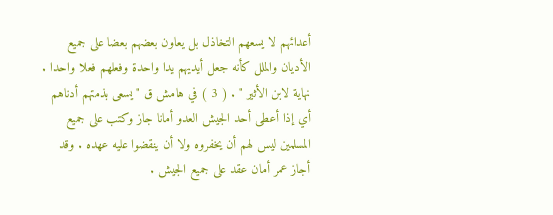أعدائهم لا يسعهم التخاذل بل يعاون بعضهم بعضا على جميع الأديان والملل كأنه جعل أيديهم يدا واحدة وفعلهم فعلا واحدا . نهاية لابن الأثير " . ( 3 ) في هامش ق " يسعى بذمتهم أدناهم أي إذا أعطى أحد الجيش العدو أمانا جاز وكتب على جميع المسلمين ليس لهم أن يخفروه ولا أن ينقضوا عليه عهده . وقد أجاز عمر أمان عقد على جميع الجيش .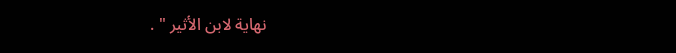نهاية لابن الأثير " .